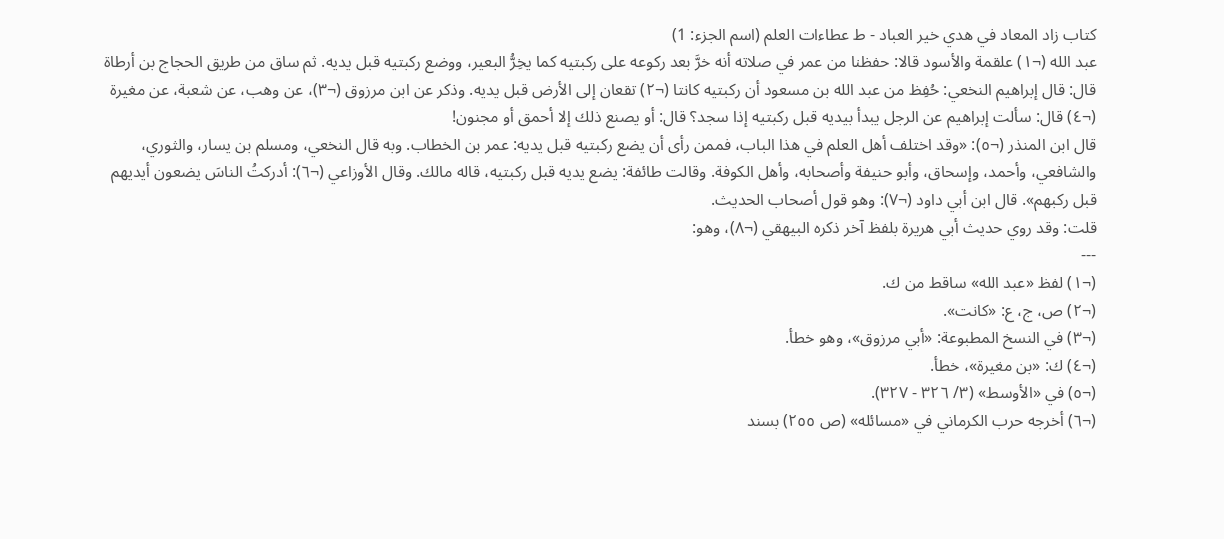كتاب زاد المعاد في هدي خير العباد - ط عطاءات العلم (اسم الجزء: 1)
عبد الله (¬١) علقمة والأسود قالا: حفظنا من عمر في صلاته أنه خرَّ بعد ركوعه على ركبتيه كما يخِرُّ البعير، ووضع ركبتيه قبل يديه. ثم ساق من طريق الحجاج بن أرطاة قال: قال إبراهيم النخعي: حُفِظ من عبد الله بن مسعود أن ركبتيه كانتا (¬٢) تقعان إلى الأرض قبل يديه. وذكر عن ابن مرزوق (¬٣)، عن وهب، عن شعبة، عن مغيرة (¬٤) قال: سألت إبراهيم عن الرجل يبدأ بيديه قبل ركبتيه إذا سجد؟ قال: أو يصنع ذلك إلا أحمق أو مجنون!
قال ابن المنذر (¬٥): «وقد اختلف أهل العلم في هذا الباب، فممن رأى أن يضع ركبتيه قبل يديه: عمر بن الخطاب. وبه قال النخعي، ومسلم بن يسار، والثوري، والشافعي، وأحمد، وإسحاق، وأبو حنيفة وأصحابه، وأهل الكوفة. وقالت طائفة: يضع يديه قبل ركبتيه، قاله مالك. وقال الأوزاعي (¬٦): أدركتُ الناسَ يضعون أيديهم قبل ركبهم». قال ابن أبي داود (¬٧): وهو قول أصحاب الحديث.
قلت: وقد روي حديث أبي هريرة بلفظ آخر ذكره البيهقي (¬٨)، وهو:
---
(¬١) لفظ «عبد الله» ساقط من ك.
(¬٢) ص، ج، ع: «كانت».
(¬٣) في النسخ المطبوعة: «أبي مرزوق»، وهو خطأ.
(¬٤) ك: «بن مغيرة»، خطأ.
(¬٥) في «الأوسط» (٣/ ٣٢٦ - ٣٢٧).
(¬٦) أخرجه حرب الكرماني في «مسائله» (ص ٢٥٥) بسند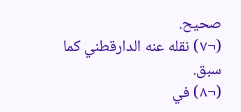صحيح.
(¬٧) نقله عنه الدارقطني كما سبق.
(¬٨) في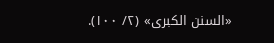«السنن الكبرى» (٢/ ١٠٠).